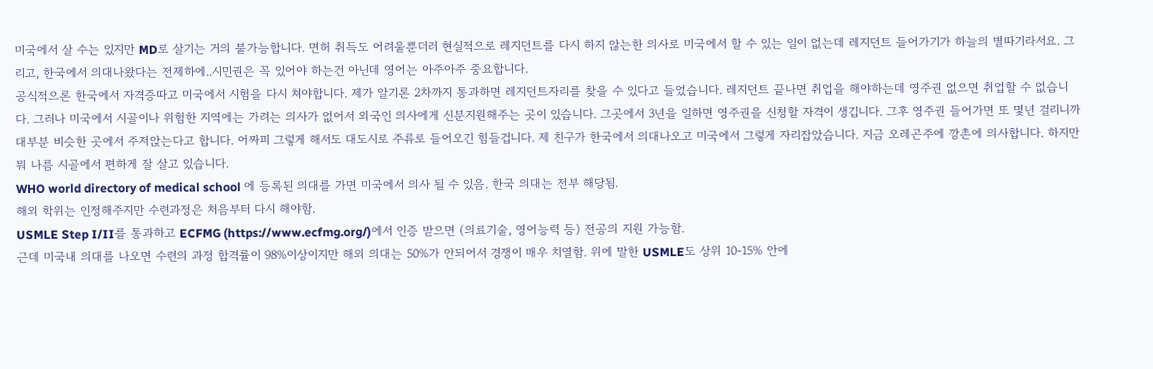미국에서 살 수는 있지만 MD로 살기는 거의 불가능합니다. 면허 취득도 어려울뿐더러 현실적으로 레지던트를 다시 하지 않는한 의사로 미국에서 할 수 있는 일이 없는데 레지던트 들어가기가 하늘의 별따기라서요. 그리고, 한국에서 의대나왔다는 전제하에..시민권은 꼭 있어야 하는건 아닌데 영어는 아주아주 중요합니다.
공식적으론 한국에서 자격증따고 미국에서 시험을 다시 쳐야합니다. 제가 알기론 2차까지 통과하면 레지던트자리를 찾을 수 있다고 들었습니다. 레지던트 끝나면 취업을 해야하는데 영주권 없으면 취업할 수 없습니다. 그러나 미국에서 시골이나 위험한 지역에는 가려는 의사가 없어서 외국인 의사에게 신분지원해주는 곳이 있습니다. 그곳에서 3년을 일하면 영주권을 신청할 자격이 생깁니다. 그후 영주권 들어가면 또 몇년 걸리니까 대부분 비슷한 곳에서 주저앉는다고 합니다. 어짜피 그렇게 해서도 대도시로 주류로 들어오긴 힘들겁니다. 제 친구가 한국에서 의대나오고 미국에서 그렇게 자리잡았습니다. 지금 오레곤주에 깡촌에 의사합니다. 하지만 뭐 나름 시골에서 편하게 잘 살고 있습니다.
WHO world directory of medical school 에 등록된 의대를 가면 미국에서 의사 될 수 있음. 한국 의대는 전부 해당됨.
해외 학위는 인정해주지만 수련과정은 처음부터 다시 해야함.
USMLE Step I/II를 통과하고 ECFMG (https://www.ecfmg.org/)에서 인증 받으면 (의료기술, 영어능력 등) 전공의 지원 가능함.
근데 미국내 의대를 나오면 수련의 과정 합격률이 98%이상이지만 해외 의대는 50%가 안되어서 경쟁이 매우 치열함. 위에 말한 USMLE도 상위 10-15% 안에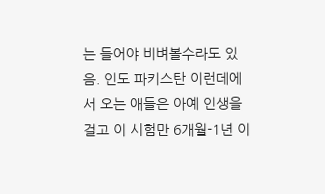는 들어야 비벼볼수라도 있음. 인도 파키스탄 이런데에서 오는 애들은 아예 인생을 걸고 이 시험만 6개월-1년 이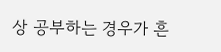상 공부하는 경우가 흔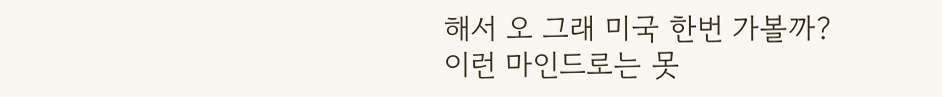해서 오 그래 미국 한번 가볼까? 이런 마인드로는 못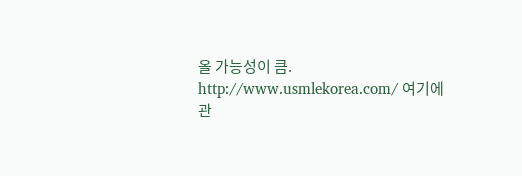올 가능성이 큼. http://www.usmlekorea.com/ 여기에 관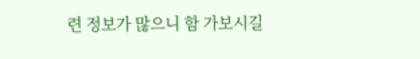련 정보가 많으니 함 가보시길